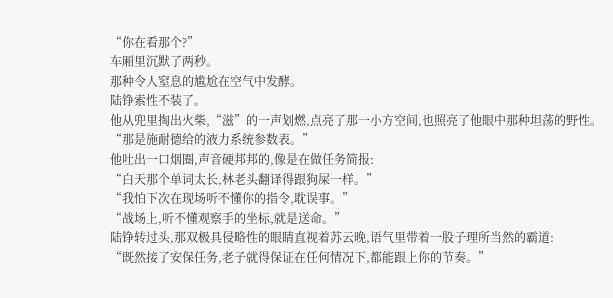“你在看那个?”
车厢里沉默了两秒。
那种令人窒息的尴尬在空气中发酵。
陆铮索性不装了。
他从兜里掏出火柴,“滋”的一声划燃,点亮了那一小方空间,也照亮了他眼中那种坦荡的野性。
“那是施耐德给的液力系统参数表。”
他吐出一口烟圈,声音硬邦邦的,像是在做任务简报:
“白天那个单词太长,林老头翻译得跟狗屎一样。”
“我怕下次在现场听不懂你的指令,耽误事。”
“战场上,听不懂观察手的坐标,就是送命。”
陆铮转过头,那双极具侵略性的眼睛直视着苏云晚,语气里带着一股子理所当然的霸道:
“既然接了安保任务,老子就得保证在任何情况下,都能跟上你的节奏。”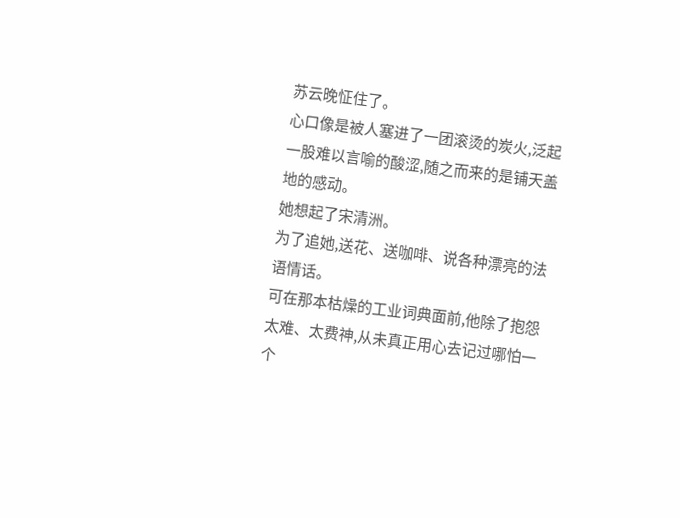苏云晚怔住了。
心口像是被人塞进了一团滚烫的炭火,泛起一股难以言喻的酸涩,随之而来的是铺天盖地的感动。
她想起了宋清洲。
为了追她,送花、送咖啡、说各种漂亮的法语情话。
可在那本枯燥的工业词典面前,他除了抱怨太难、太费神,从未真正用心去记过哪怕一个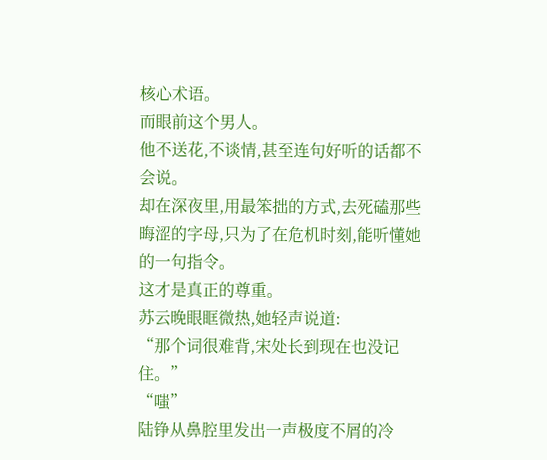核心术语。
而眼前这个男人。
他不送花,不谈情,甚至连句好听的话都不会说。
却在深夜里,用最笨拙的方式,去死磕那些晦涩的字母,只为了在危机时刻,能听懂她的一句指令。
这才是真正的尊重。
苏云晚眼眶微热,她轻声说道:
“那个词很难背,宋处长到现在也没记住。”
“嗤”
陆铮从鼻腔里发出一声极度不屑的冷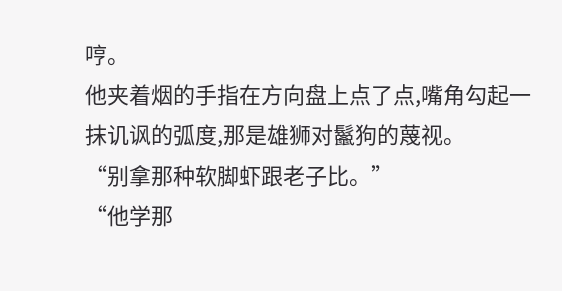哼。
他夹着烟的手指在方向盘上点了点,嘴角勾起一抹讥讽的弧度,那是雄狮对鬣狗的蔑视。
“别拿那种软脚虾跟老子比。”
“他学那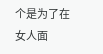个是为了在女人面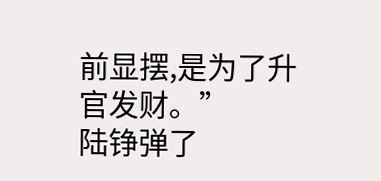前显摆,是为了升官发财。”
陆铮弹了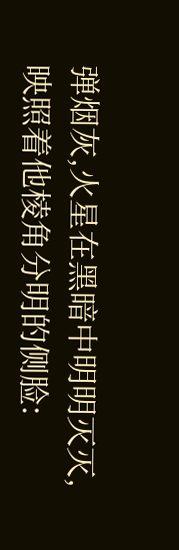弹烟灰,火星在黑暗中明明灭灭,映照着他棱角分明的侧脸: